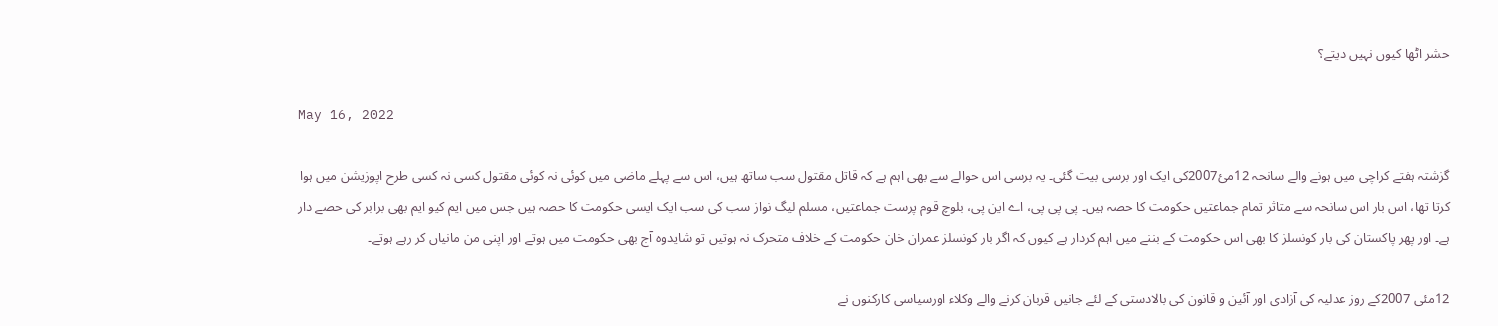حشر اٹھا کیوں نہیں دیتے؟

May 16, 2022

گزشتہ ہفتے کراچی میں ہونے والے سانحہ 12مئ2007کی ایک اور برسی بیت گئی۔ یہ برسی اس حوالے سے بھی اہم ہے کہ قاتل مقتول سب ساتھ ہیں، اس سے پہلے ماضی میں کوئی نہ کوئی مقتول کسی نہ کسی طرح اپوزیشن میں ہوا کرتا تھا، اس بار اس سانحہ سے متاثر تمام جماعتیں حکومت کا حصہ ہیں۔ پی پی پی، اے این پی، بلوچ قوم پرست جماعتیں، مسلم لیگ نواز سب کی سب ایک ایسی حکومت کا حصہ ہیں جس میں ایم کیو ایم بھی برابر کی حصے دار ہے۔ اور پھر پاکستان کی بار کونسلز کا بھی اس حکومت کے بننے میں اہم کردار ہے کیوں کہ اگر بار کونسلز عمران خان حکومت کے خلاف متحرک نہ ہوتیں تو شایدوہ آج بھی حکومت میں ہوتے اور اپنی من مانیاں کر رہے ہوتے۔

12مئی 2007کے روز عدلیہ کی آزادی اور آئین و قانون کی بالادستی کے لئے جانیں قربان کرنے والے وکلاء اورسیاسی کارکنوں نے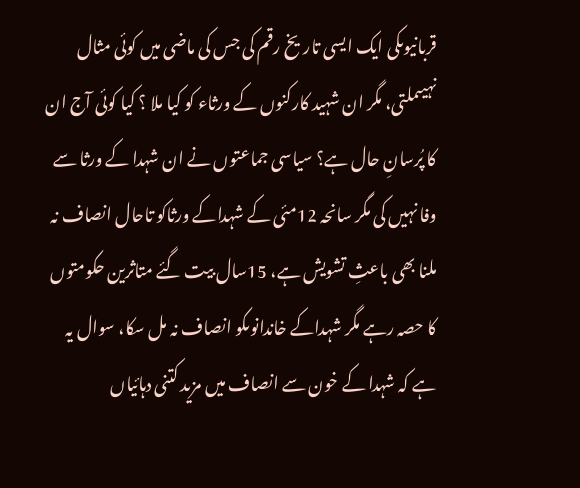قربانیوںکی ایک ایسی تاریخ رقم کی جس کی ماضی میں کوئی مثال نہیںملتی، مگر ان شہید کارکنوں کے ورثاء کو کیا ملا ؟ کیا کوئی آج ان کا پُرسانِ حال ہے؟ سیاسی جماعتوں نے ان شہدا کے ورثا سے وفا نہیں کی مگر سانحہ 12مئی کے شہداکے ورثاکو تاحال انصاف نہ ملنا بھی باعثِ تشویش ہے، 15سال بیت گئے متاثرین حکومتوں کا حصہ رہے مگر شہداکے خاندانوںکو انصاف نہ مل سکا، سوال یہ ہے کہ شہدا کے خون سے انصاف میں مزید کتنی دہائیاں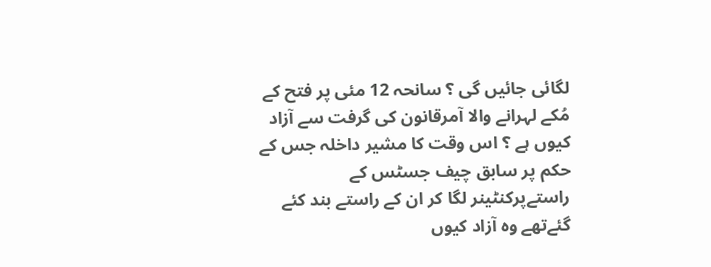لگائی جائیں گی ؟ سانحہ 12 مئی پر فتح کے مُکے لہرانے والا آمرقانون کی گرفت سے آزاد کیوں ہے ؟ اس وقت کا مشیر داخلہ جس کے حکم پر سابق چیف جسٹس کے راستےپرکنٹینر لگا کر ان کے راستے بند کئے گئےتھے وہ آزاد کیوں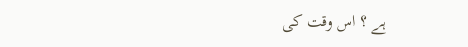ہے ؟ اس وقت کی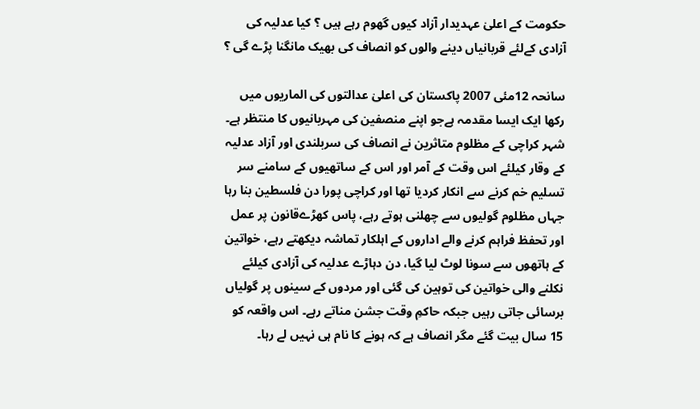حکومت کے اعلیٰ عہدیدار آزاد کیوں گھوم رہے ہیں ؟ کیا عدلیہ کی آزادی کےلئے قربانیاں دینے والوں کو انصاف کی بھیک مانگنا پڑے گی ؟

سانحہ 12مئی 2007 پاکستان کی اعلیٰ عدالتوں کی الماریوں میں رکھا ایک ایسا مقدمہ ہےجو اپنے منصفین کی مہربانیوں کا منتظر ہے۔ شہر کراچی کے مظلوم متاثرین نے انصاف کی سربلندی اور آزاد عدلیہ کے وقار کیلئے اس وقت کے آمر اور اس کے ساتھیوں کے سامنے سر تسلیم خم کرنے سے انکار کردیا تھا اور کراچی پورا دن فلسطین بنا رہا جہاں مظلوم گولیوں سے چھلنی ہوتے رہے، پاس کھڑےقانون پر عمل اور تحفظ فراہم کرنے والے اداروں کے اہلکار تماشہ دیکھتے رہے، خواتین کے ہاتھوں سے سونا لوٹ لیا گیا، دن دہاڑے عدلیہ کی آزادی کیلئے نکلنے والی خواتین کی توہین کی گئی اور مردوں کے سینوں پر گولیاں برسائی جاتی رہیں جبکہ حاکمِ وقت جشن مناتے رہے۔ اس واقعہ کو 15 سال بیت گئے مگر انصاف ہے کہ ہونے کا نام ہی نہیں لے رہا۔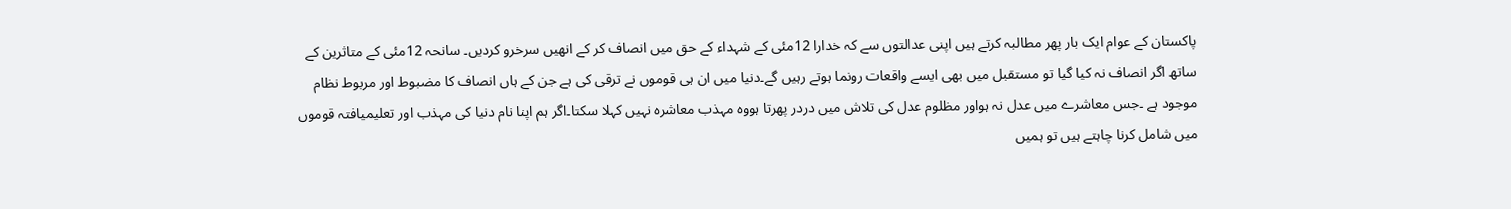پاکستان کے عوام ایک بار پھر مطالبہ کرتے ہیں اپنی عدالتوں سے کہ خدارا 12مئی کے شہداء کے حق میں انصاف کر کے انھیں سرخرو کردیں۔ سانحہ 12مئی کے متاثرین کے ساتھ اگر انصاف نہ کیا گیا تو مستقبل میں بھی ایسے واقعات رونما ہوتے رہیں گے۔دنیا میں ان ہی قوموں نے ترقی کی ہے جن کے ہاں انصاف کا مضبوط اور مربوط نظام موجود ہے ۔جس معاشرے میں عدل نہ ہواور مظلوم عدل کی تلاش میں دردر پھرتا ہووہ مہذب معاشرہ نہیں کہلا سکتا۔اگر ہم اپنا نام دنیا کی مہذب اور تعلیمیافتہ قوموں میں شامل کرنا چاہتے ہیں تو ہمیں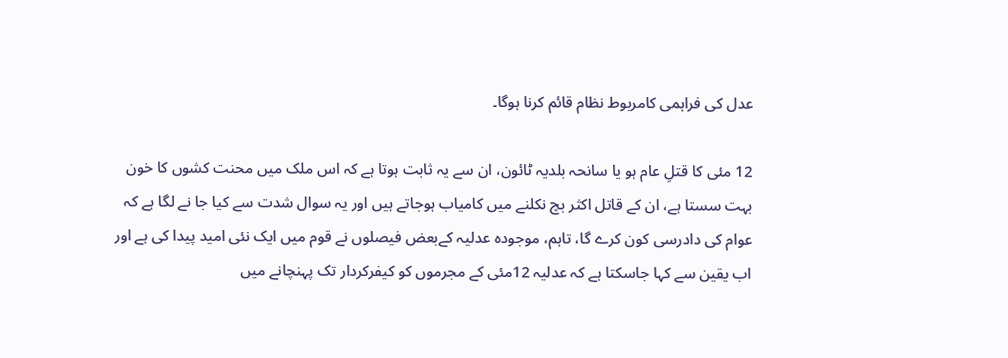عدل کی فراہمی کامربوط نظام قائم کرنا ہوگا۔

12 مئی کا قتلِ عام ہو یا سانحہ بلدیہ ٹائون، ان سے یہ ثابت ہوتا ہے کہ اس ملک میں محنت کشوں کا خون بہت سستا ہے، ان کے قاتل اکثر بچ نکلنے میں کامیاب ہوجاتے ہیں اور یہ سوال شدت سے کیا جا نے لگا ہے کہ عوام کی دادرسی کون کرے گا، تاہم، موجودہ عدلیہ کےبعض فیصلوں نے قوم میں ایک نئی امید پیدا کی ہے اور اب یقین سے کہا جاسکتا ہے کہ عدلیہ 12مئی کے مجرموں کو کیفرکردار تک پہنچانے میں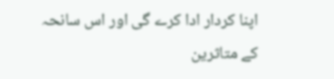اپنا کردار ادا کرے گی اور اس سانحہ کے متاثرین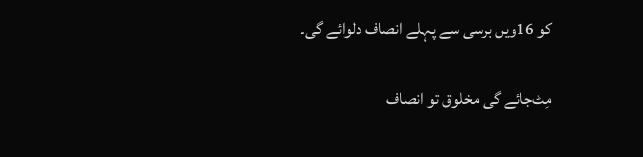کو 16ویں برسی سے پہلے انصاف دلوائے گی۔

مِٹ‌جائے گی مخلوق تو انصاف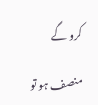کرو گے

منصف ہو تو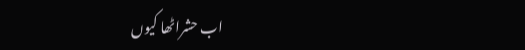اب حشراٹھا کیوں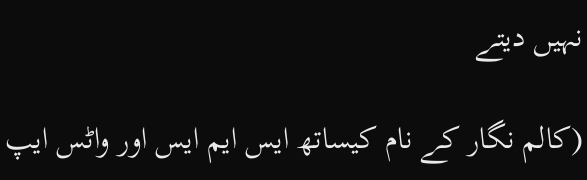نہیں دیتے

(کالم نگار کے نام کیساتھ ایس ایم ایس اور واٹس ایپ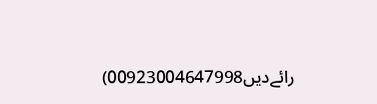رائےدیں00923004647998)